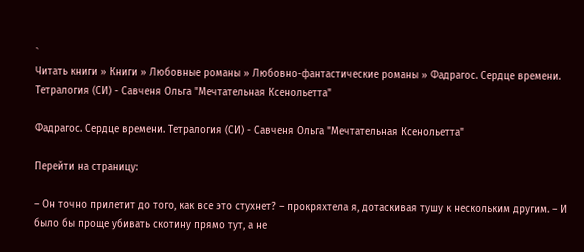`
Читать книги » Книги » Любовные романы » Любовно-фантастические романы » Фадрагос. Сердце времени. Тетралогия (СИ) - Савченя Ольга "Мечтательная Ксенольетта"

Фадрагос. Сердце времени. Тетралогия (СИ) - Савченя Ольга "Мечтательная Ксенольетта"

Перейти на страницу:

– Он точно прилетит до того, как все это стухнет? – прокряхтела я, дотаскивая тушу к нескольким другим. – И было бы проще убивать скотину прямо тут, а не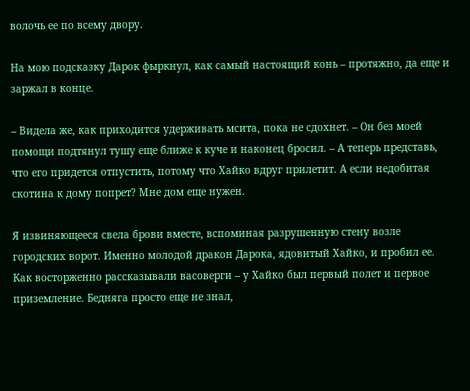волочь ее по всему двору.

На мою подсказку Дарок фыркнул, как самый настоящий конь – протяжно, да еще и заржал в конце.

– Видела же, как приходится удерживать мсита, пока не сдохнет. – Он без моей помощи подтянул тушу еще ближе к куче и наконец бросил. – А теперь представь, что его придется отпустить, потому что Хайко вдруг прилетит. А если недобитая скотина к дому попрет? Мне дом еще нужен.

Я извиняющееся свела брови вместе, вспоминая разрушенную стену возле городских ворот. Именно молодой дракон Дарока, ядовитый Хайко, и пробил ее. Как восторженно рассказывали васоверги – у Хайко был первый полет и первое приземление. Бедняга просто еще не знал,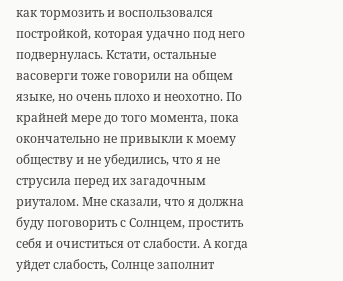как тормозить и воспользовался постройкой, которая удачно под него подвернулась. Кстати, остальные васоверги тоже говорили на общем языке, но очень плохо и неохотно. По крайней мере до того момента, пока окончательно не привыкли к моему обществу и не убедились, что я не струсила перед их загадочным риуталом. Мне сказали, что я должна буду поговорить с Солнцем, простить себя и очиститься от слабости. А когда уйдет слабость, Солнце заполнит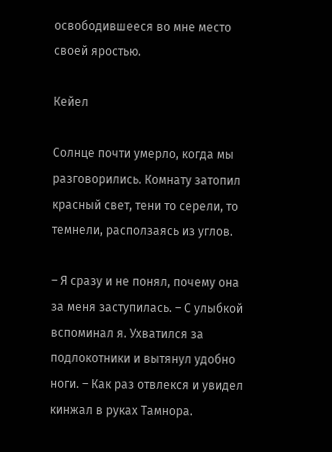освободившееся во мне место своей яростью.

Кейел

Солнце почти умерло, когда мы разговорились. Комнату затопил красный свет, тени то серели, то темнели, расползаясь из углов.

– Я сразу и не понял, почему она за меня заступилась. – С улыбкой вспоминал я. Ухватился за подлокотники и вытянул удобно ноги. – Как раз отвлекся и увидел кинжал в руках Тамнора.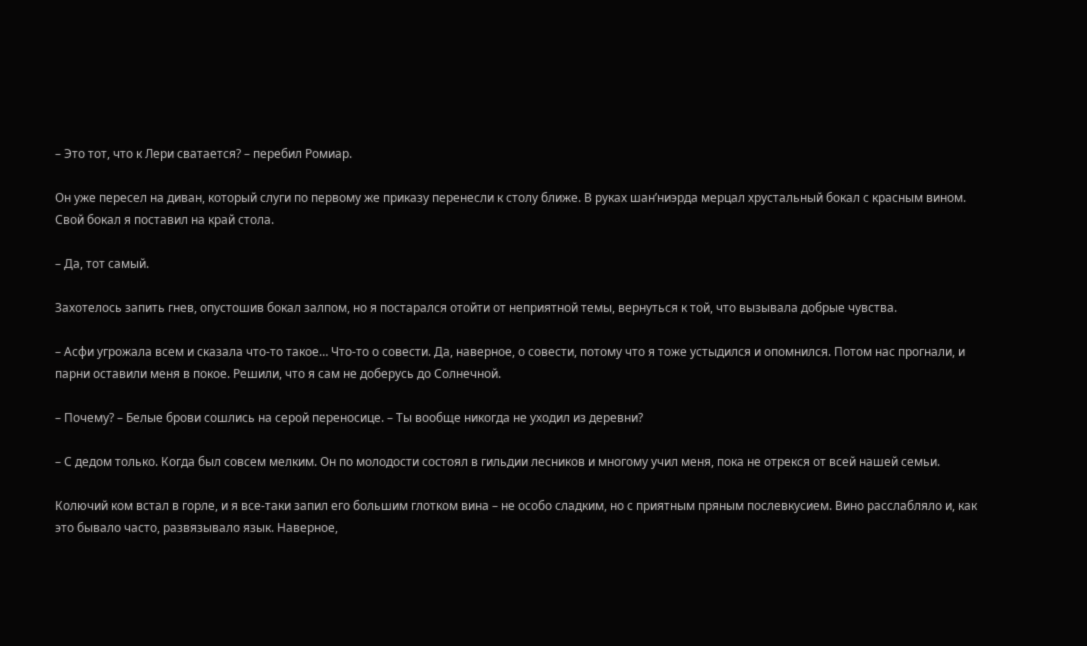– Это тот, что к Лери сватается? – перебил Ромиар.

Он уже пересел на диван, который слуги по первому же приказу перенесли к столу ближе. В руках шан’ниэрда мерцал хрустальный бокал с красным вином. Свой бокал я поставил на край стола.

– Да, тот самый.

Захотелось запить гнев, опустошив бокал залпом, но я постарался отойти от неприятной темы, вернуться к той, что вызывала добрые чувства.

– Асфи угрожала всем и сказала что‑то такое… Что‑то о совести. Да, наверное, о совести, потому что я тоже устыдился и опомнился. Потом нас прогнали, и парни оставили меня в покое. Решили, что я сам не доберусь до Солнечной.

– Почему? – Белые брови сошлись на серой переносице. – Ты вообще никогда не уходил из деревни?

– С дедом только. Когда был совсем мелким. Он по молодости состоял в гильдии лесников и многому учил меня, пока не отрекся от всей нашей семьи.

Колючий ком встал в горле, и я все‑таки запил его большим глотком вина – не особо сладким, но с приятным пряным послевкусием. Вино расслабляло и, как это бывало часто, развязывало язык. Наверное,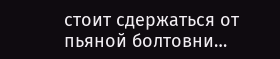стоит сдержаться от пьяной болтовни…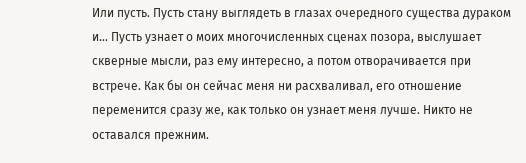Или пусть. Пусть стану выглядеть в глазах очередного существа дураком и… Пусть узнает о моих многочисленных сценах позора, выслушает скверные мысли, раз ему интересно, а потом отворачивается при встрече. Как бы он сейчас меня ни расхваливал, его отношение переменится сразу же, как только он узнает меня лучше. Никто не оставался прежним.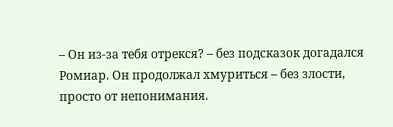– Он из‑за тебя отрекся? – без подсказок догадался Ромиар. Он продолжал хмуриться – без злости, просто от непонимания.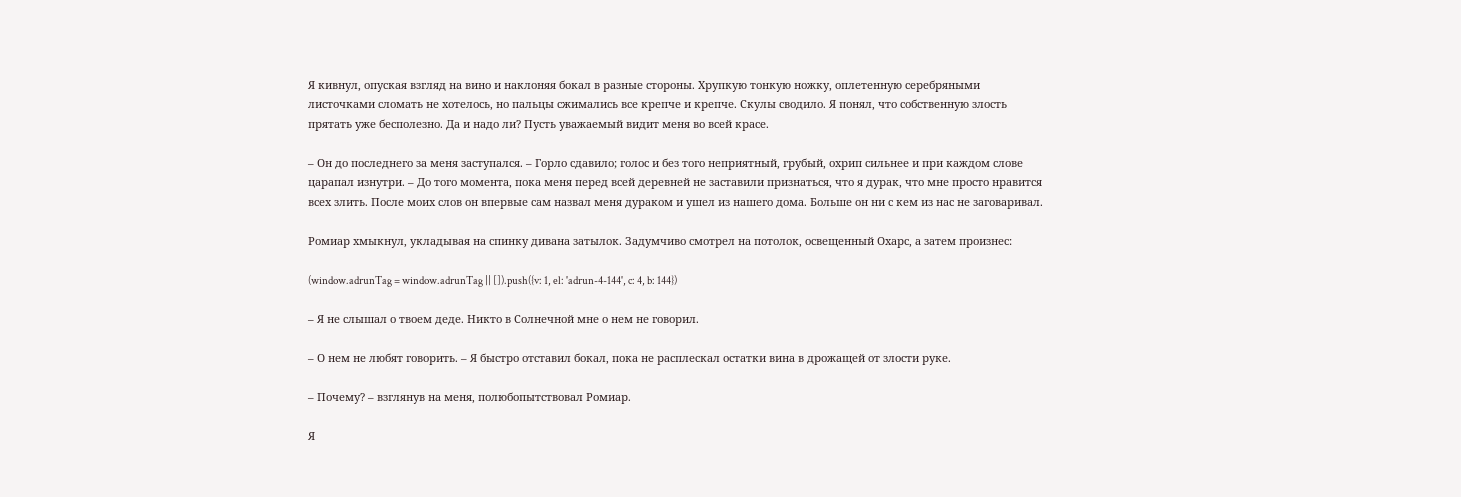Я кивнул, опуская взгляд на вино и наклоняя бокал в разные стороны. Хрупкую тонкую ножку, оплетенную серебряными листочками сломать не хотелось, но пальцы сжимались все крепче и крепче. Скулы сводило. Я понял, что собственную злость прятать уже бесполезно. Да и надо ли? Пусть уважаемый видит меня во всей красе.

– Он до последнего за меня заступался. – Горло сдавило; голос и без того неприятный, грубый, охрип сильнее и при каждом слове царапал изнутри. – До того момента, пока меня перед всей деревней не заставили признаться, что я дурак, что мне просто нравится всех злить. После моих слов он впервые сам назвал меня дураком и ушел из нашего дома. Больше он ни с кем из нас не заговаривал.

Ромиар хмыкнул, укладывая на спинку дивана затылок. Задумчиво смотрел на потолок, освещенный Охарс, а затем произнес:

(window.adrunTag = window.adrunTag || []).push({v: 1, el: 'adrun-4-144', c: 4, b: 144})

– Я не слышал о твоем деде. Никто в Солнечной мне о нем не говорил.

– О нем не любят говорить. – Я быстро отставил бокал, пока не расплескал остатки вина в дрожащей от злости руке.

– Почему? – взглянув на меня, полюбопытствовал Ромиар.

Я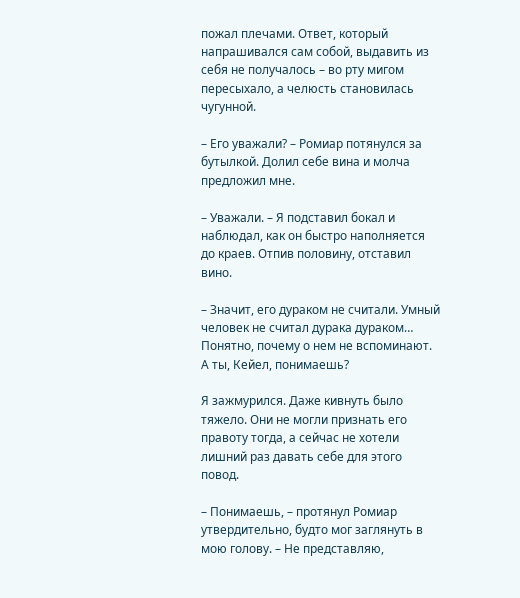пожал плечами. Ответ, который напрашивался сам собой, выдавить из себя не получалось – во рту мигом пересыхало, а челюсть становилась чугунной.

– Его уважали? – Ромиар потянулся за бутылкой. Долил себе вина и молча предложил мне.

– Уважали. – Я подставил бокал и наблюдал, как он быстро наполняется до краев. Отпив половину, отставил вино.

– Значит, его дураком не считали. Умный человек не считал дурака дураком… Понятно, почему о нем не вспоминают. А ты, Кейел, понимаешь?

Я зажмурился. Даже кивнуть было тяжело. Они не могли признать его правоту тогда, а сейчас не хотели лишний раз давать себе для этого повод.

– Понимаешь, – протянул Ромиар утвердительно, будто мог заглянуть в мою голову. – Не представляю,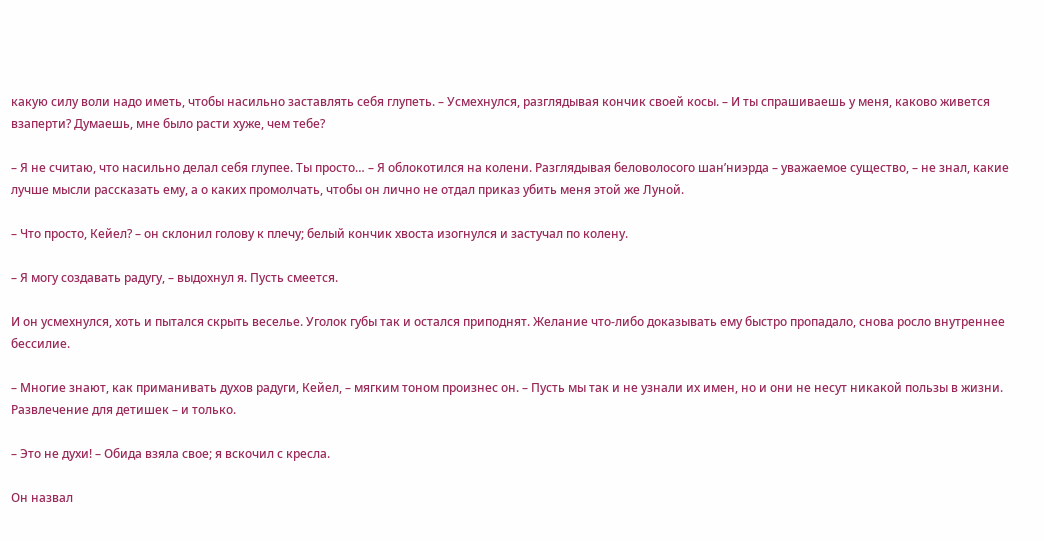какую силу воли надо иметь, чтобы насильно заставлять себя глупеть. – Усмехнулся, разглядывая кончик своей косы. – И ты спрашиваешь у меня, каково живется взаперти? Думаешь, мне было расти хуже, чем тебе?

– Я не считаю, что насильно делал себя глупее. Ты просто… – Я облокотился на колени. Разглядывая беловолосого шан’ниэрда – уважаемое существо, – не знал, какие лучше мысли рассказать ему, а о каких промолчать, чтобы он лично не отдал приказ убить меня этой же Луной.

– Что просто, Кейел? – он склонил голову к плечу; белый кончик хвоста изогнулся и застучал по колену.

– Я могу создавать радугу, – выдохнул я. Пусть смеется.

И он усмехнулся, хоть и пытался скрыть веселье. Уголок губы так и остался приподнят. Желание что‑либо доказывать ему быстро пропадало, снова росло внутреннее бессилие.

– Многие знают, как приманивать духов радуги, Кейел, – мягким тоном произнес он. – Пусть мы так и не узнали их имен, но и они не несут никакой пользы в жизни. Развлечение для детишек – и только.

– Это не духи! – Обида взяла свое; я вскочил с кресла.

Он назвал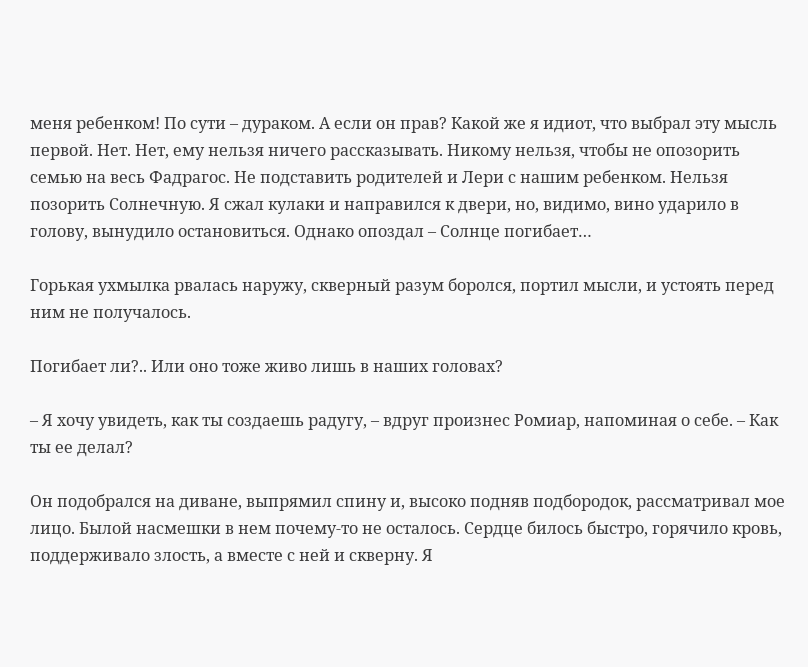меня ребенком! По сути – дураком. А если он прав? Какой же я идиот, что выбрал эту мысль первой. Нет. Нет, ему нельзя ничего рассказывать. Никому нельзя, чтобы не опозорить семью на весь Фадрагос. Не подставить родителей и Лери с нашим ребенком. Нельзя позорить Солнечную. Я сжал кулаки и направился к двери, но, видимо, вино ударило в голову, вынудило остановиться. Однако опоздал – Солнце погибает…

Горькая ухмылка рвалась наружу, скверный разум боролся, портил мысли, и устоять перед ним не получалось.

Погибает ли?.. Или оно тоже живо лишь в наших головах?

– Я хочу увидеть, как ты создаешь радугу, – вдруг произнес Ромиар, напоминая о себе. – Как ты ее делал?

Он подобрался на диване, выпрямил спину и, высоко подняв подбородок, рассматривал мое лицо. Былой насмешки в нем почему‑то не осталось. Сердце билось быстро, горячило кровь, поддерживало злость, а вместе с ней и скверну. Я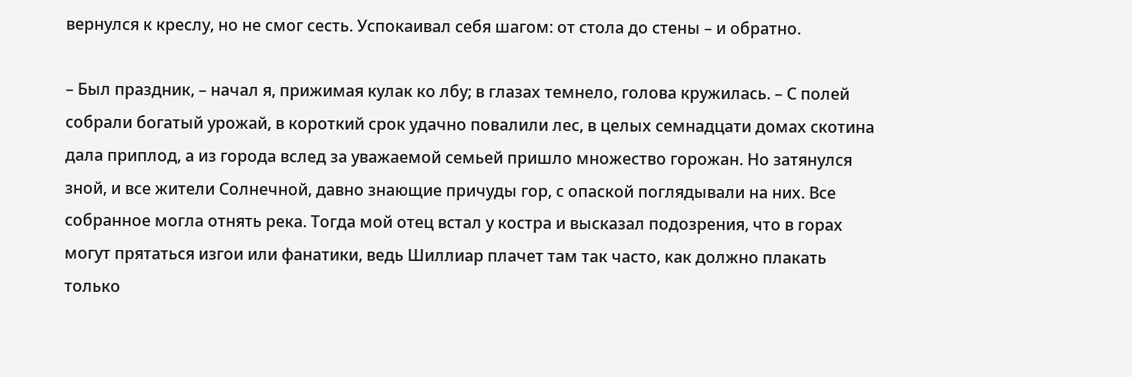вернулся к креслу, но не смог сесть. Успокаивал себя шагом: от стола до стены – и обратно.

– Был праздник, – начал я, прижимая кулак ко лбу; в глазах темнело, голова кружилась. – С полей собрали богатый урожай, в короткий срок удачно повалили лес, в целых семнадцати домах скотина дала приплод, а из города вслед за уважаемой семьей пришло множество горожан. Но затянулся зной, и все жители Солнечной, давно знающие причуды гор, с опаской поглядывали на них. Все собранное могла отнять река. Тогда мой отец встал у костра и высказал подозрения, что в горах могут прятаться изгои или фанатики, ведь Шиллиар плачет там так часто, как должно плакать только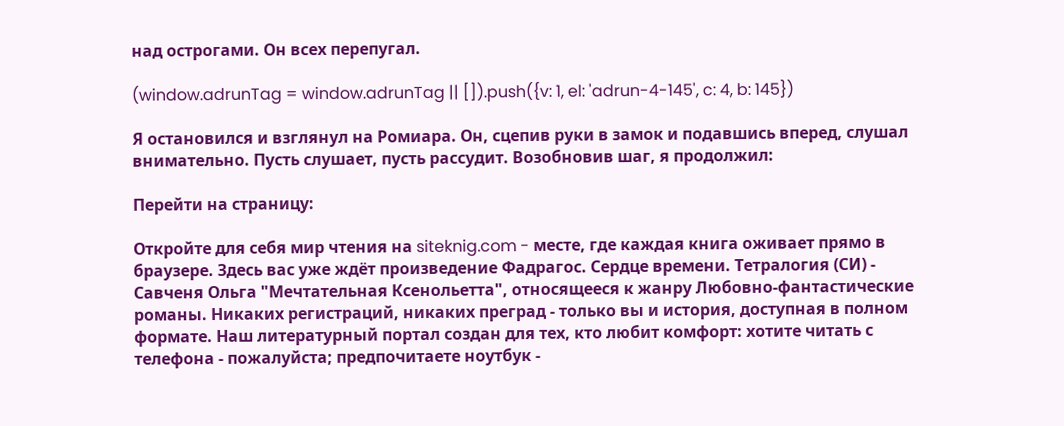над острогами. Он всех перепугал.

(window.adrunTag = window.adrunTag || []).push({v: 1, el: 'adrun-4-145', c: 4, b: 145})

Я остановился и взглянул на Ромиара. Он, сцепив руки в замок и подавшись вперед, слушал внимательно. Пусть слушает, пусть рассудит. Возобновив шаг, я продолжил:

Перейти на страницу:

Откройте для себя мир чтения на siteknig.com - месте, где каждая книга оживает прямо в браузере. Здесь вас уже ждёт произведение Фадрагос. Сердце времени. Тетралогия (СИ) - Савченя Ольга "Мечтательная Ксенольетта", относящееся к жанру Любовно-фантастические романы. Никаких регистраций, никаких преград - только вы и история, доступная в полном формате. Наш литературный портал создан для тех, кто любит комфорт: хотите читать с телефона - пожалуйста; предпочитаете ноутбук -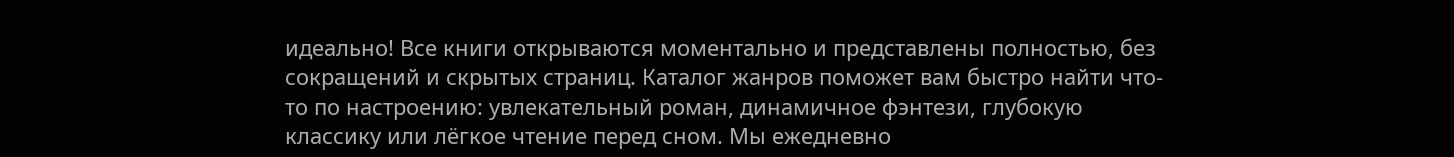идеально! Все книги открываются моментально и представлены полностью, без сокращений и скрытых страниц. Каталог жанров поможет вам быстро найти что-то по настроению: увлекательный роман, динамичное фэнтези, глубокую классику или лёгкое чтение перед сном. Мы ежедневно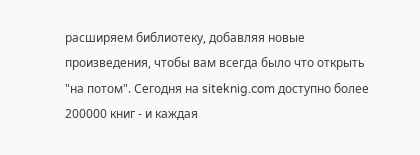расширяем библиотеку, добавляя новые произведения, чтобы вам всегда было что открыть "на потом". Сегодня на siteknig.com доступно более 200000 книг - и каждая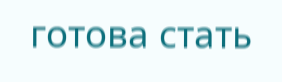готова стать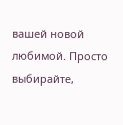вашей новой любимой. Просто выбирайте,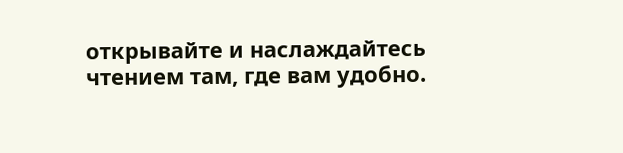открывайте и наслаждайтесь чтением там, где вам удобно.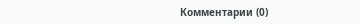Комментарии (0)